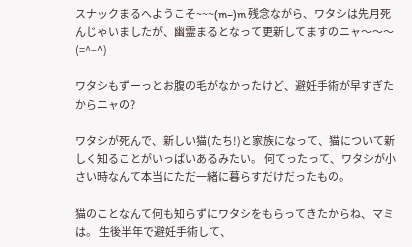スナックまるへようこそ~~~(m–)m 残念ながら、ワタシは先月死んじゃいましたが、幽霊まるとなって更新してますのニャ〜〜〜(=^–^)

ワタシもずーっとお腹の毛がなかったけど、避妊手術が早すぎたからニャの?

ワタシが死んで、新しい猫(たち!)と家族になって、猫について新しく知ることがいっぱいあるみたい。 何てったって、ワタシが小さい時なんて本当にただ一緒に暮らすだけだったもの。

猫のことなんて何も知らずにワタシをもらってきたからね、マミは。 生後半年で避妊手術して、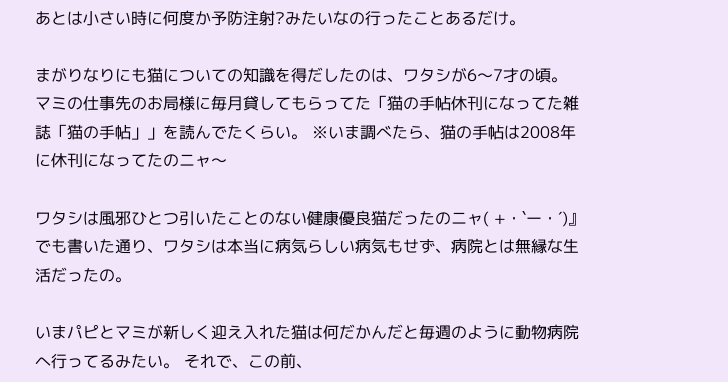あとは小さい時に何度か予防注射?みたいなの行ったことあるだけ。

まがりなりにも猫についての知識を得だしたのは、ワタシが6〜7才の頃。 マミの仕事先のお局様に毎月貸してもらってた「猫の手帖休刊になってた雑誌「猫の手帖」」を読んでたくらい。 ※いま調べたら、猫の手帖は2008年に休刊になってたのニャ〜

ワタシは風邪ひとつ引いたことのない健康優良猫だったのニャ( +・`ー・´)』でも書いた通り、ワタシは本当に病気らしい病気もせず、病院とは無縁な生活だったの。

いまパピとマミが新しく迎え入れた猫は何だかんだと毎週のように動物病院へ行ってるみたい。 それで、この前、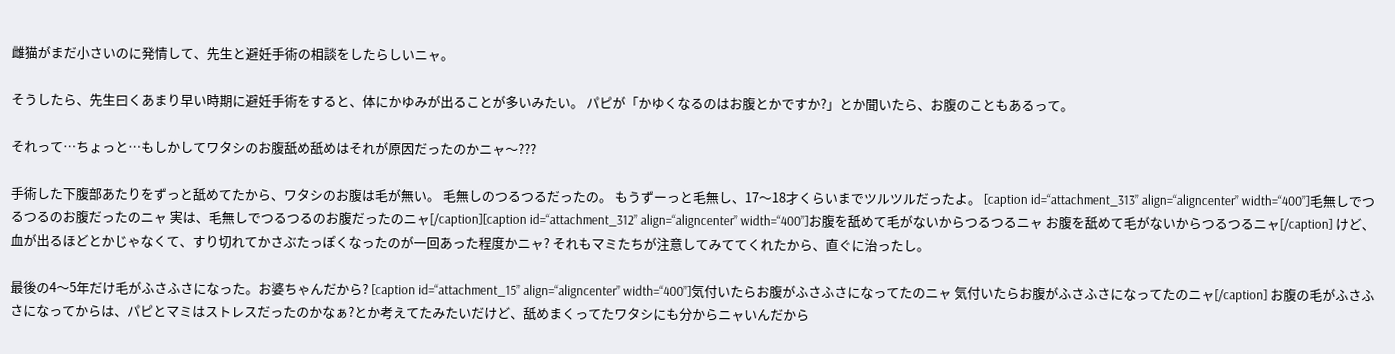雌猫がまだ小さいのに発情して、先生と避妊手術の相談をしたらしいニャ。

そうしたら、先生曰くあまり早い時期に避妊手術をすると、体にかゆみが出ることが多いみたい。 パピが「かゆくなるのはお腹とかですか?」とか聞いたら、お腹のこともあるって。

それって…ちょっと…もしかしてワタシのお腹舐め舐めはそれが原因だったのかニャ〜???

手術した下腹部あたりをずっと舐めてたから、ワタシのお腹は毛が無い。 毛無しのつるつるだったの。 もうずーっと毛無し、17〜18才くらいまでツルツルだったよ。 [caption id=“attachment_313” align=“aligncenter” width=“400”]毛無しでつるつるのお腹だったのニャ 実は、毛無しでつるつるのお腹だったのニャ[/caption][caption id=“attachment_312” align=“aligncenter” width=“400”]お腹を舐めて毛がないからつるつるニャ お腹を舐めて毛がないからつるつるニャ[/caption] けど、血が出るほどとかじゃなくて、すり切れてかさぶたっぽくなったのが一回あった程度かニャ? それもマミたちが注意してみててくれたから、直ぐに治ったし。

最後の4〜5年だけ毛がふさふさになった。お婆ちゃんだから? [caption id=“attachment_15” align=“aligncenter” width=“400”]気付いたらお腹がふさふさになってたのニャ 気付いたらお腹がふさふさになってたのニャ[/caption] お腹の毛がふさふさになってからは、パピとマミはストレスだったのかなぁ?とか考えてたみたいだけど、舐めまくってたワタシにも分からニャいんだから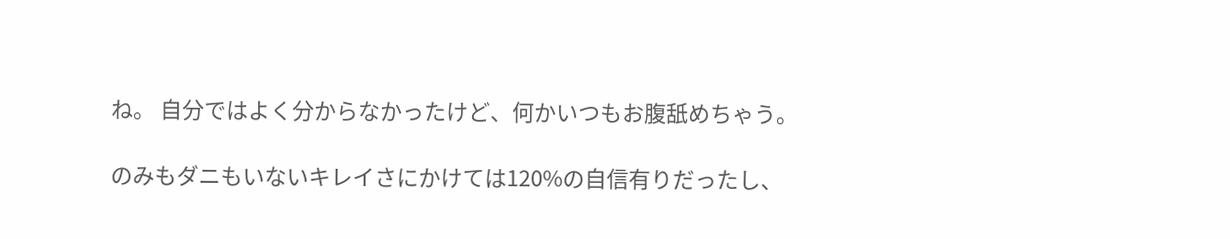ね。 自分ではよく分からなかったけど、何かいつもお腹舐めちゃう。

のみもダニもいないキレイさにかけては120%の自信有りだったし、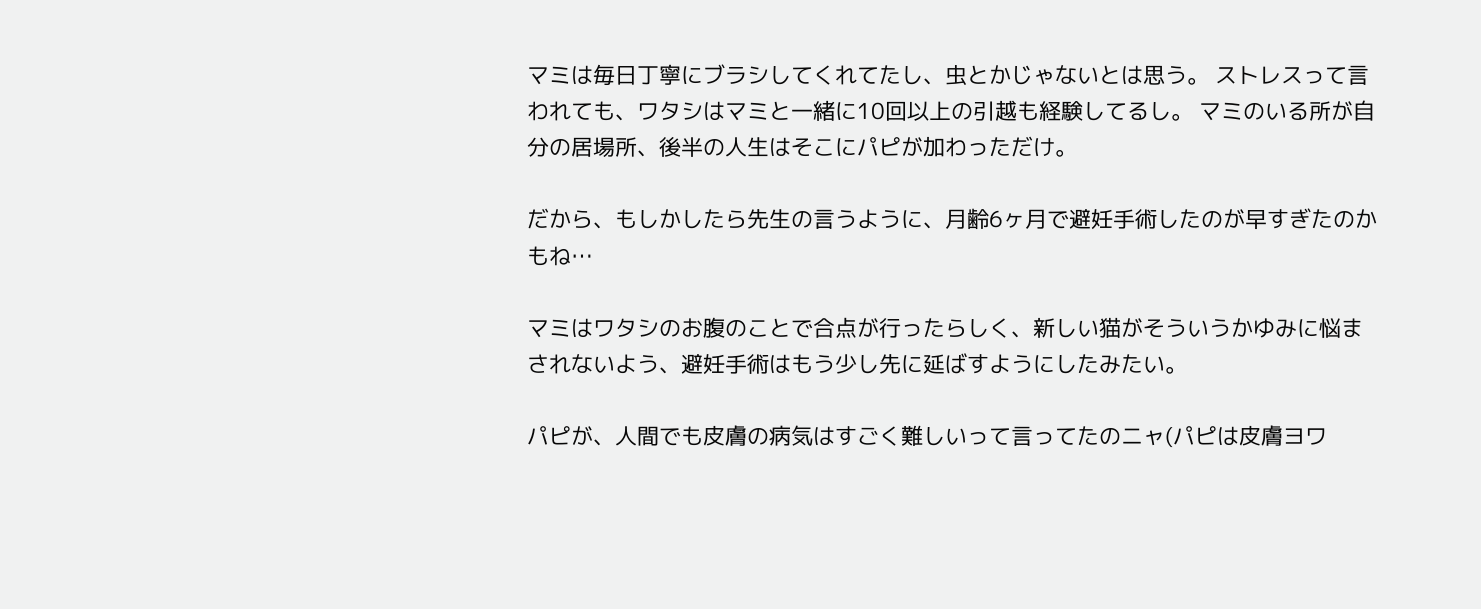マミは毎日丁寧にブラシしてくれてたし、虫とかじゃないとは思う。 ストレスって言われても、ワタシはマミと一緒に10回以上の引越も経験してるし。 マミのいる所が自分の居場所、後半の人生はそこにパピが加わっただけ。

だから、もしかしたら先生の言うように、月齢6ヶ月で避妊手術したのが早すぎたのかもね…

マミはワタシのお腹のことで合点が行ったらしく、新しい猫がそういうかゆみに悩まされないよう、避妊手術はもう少し先に延ばすようにしたみたい。

パピが、人間でも皮膚の病気はすごく難しいって言ってたのニャ(パピは皮膚ヨワ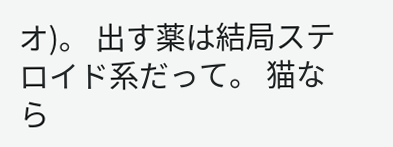オ)。 出す薬は結局ステロイド系だって。 猫なら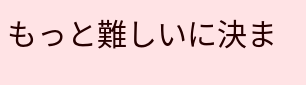もっと難しいに決ま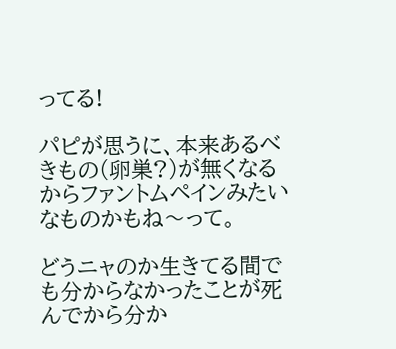ってる!

パピが思うに、本来あるべきもの(卵巣?)が無くなるからファントムペインみたいなものかもね〜って。

どうニャのか生きてる間でも分からなかったことが死んでから分か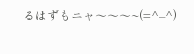るはずもニャ〜〜〜~(=^–^)